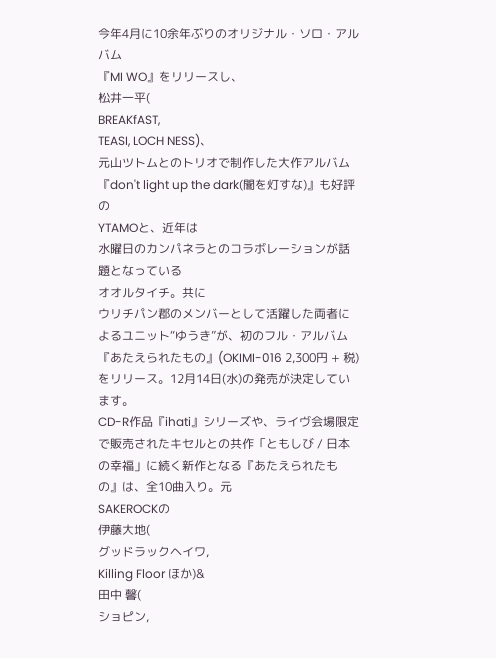今年4月に10余年ぶりのオリジナル・ソロ・アルバム
『MI WO』をリリースし、
松井一平(
BREAKfAST,
TEASI, LOCH NESS)、
元山ツトムとのトリオで制作した大作アルバム
『don't light up the dark(闇を灯すな)』も好評の
YTAMOと、近年は
水曜日のカンパネラとのコラボレーションが話題となっている
オオルタイチ。共に
ウリチパン郡のメンバーとして活躍した両者によるユニット“ゆうき”が、初のフル・アルバム
『あたえられたもの』(OKIMI-016 2,300円 + 税)をリリース。12月14日(水)の発売が決定しています。
CD-R作品『ihati』シリーズや、ライヴ会場限定で販売されたキセルとの共作「ともしび / 日本の幸福」に続く新作となる『あたえられたもの』は、全10曲入り。元
SAKEROCKの
伊藤大地(
グッドラックヘイワ,
Killing Floor ほか)&
田中 馨(
ショピン,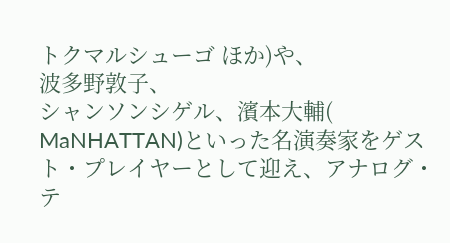トクマルシューゴ ほか)や、
波多野敦子、
シャンソンシゲル、濱本大輔(
MaNHATTAN)といった名演奏家をゲスト・プレイヤーとして迎え、アナログ・テ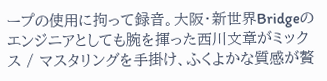ープの使用に拘って録音。大阪・新世界Bridgeのエンジニアとしても腕を揮った西川文章がミックス / マスタリングを手掛け、ふくよかな質感が贅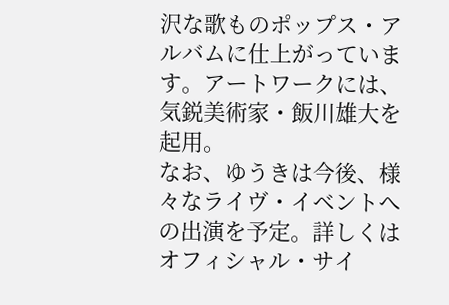沢な歌ものポップス・アルバムに仕上がっています。アートワークには、気鋭美術家・飯川雄大を起用。
なお、ゆうきは今後、様々なライヴ・イベントへの出演を予定。詳しくはオフィシャル・サイ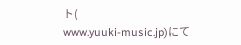ト(
www.yuuki-music.jp)にて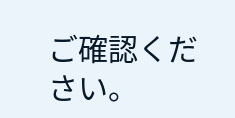ご確認ください。